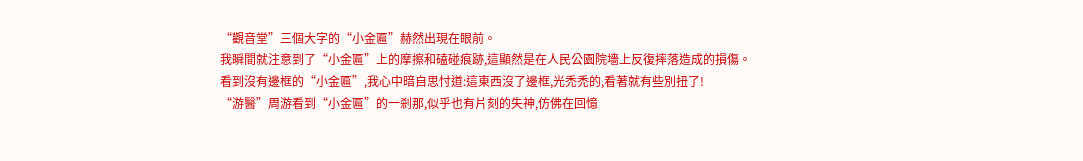“觀音堂”三個大字的“小金匾”赫然出現在眼前。
我瞬間就注意到了“小金匾”上的摩擦和磕碰痕跡,這顯然是在人民公園院墻上反復摔落造成的損傷。
看到沒有邊框的“小金匾”,我心中暗自思忖道:這東西沒了邊框,光禿禿的,看著就有些別扭了!
“游醫”周游看到“小金匾”的一剎那,似乎也有片刻的失神,仿佛在回憶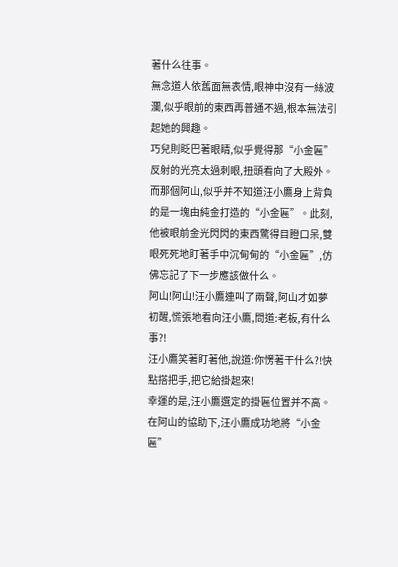著什么往事。
無念道人依舊面無表情,眼神中沒有一絲波瀾,似乎眼前的東西再普通不過,根本無法引起她的興趣。
巧兒則眨巴著眼睛,似乎覺得那“小金匾”反射的光亮太過刺眼,扭頭看向了大殿外。
而那個阿山,似乎并不知道汪小鷹身上背負的是一塊由純金打造的“小金匾”。此刻,他被眼前金光閃閃的東西驚得目瞪口呆,雙眼死死地盯著手中沉甸甸的“小金匾”,仿佛忘記了下一步應該做什么。
阿山!阿山!汪小鷹連叫了兩聲,阿山才如夢初醒,慌張地看向汪小鷹,問道:老板,有什么事?!
汪小鷹笑著盯著他,說道:你愣著干什么?!快點搭把手,把它給掛起來!
幸運的是,汪小鷹選定的掛匾位置并不高。在阿山的協助下,汪小鷹成功地將“小金匾”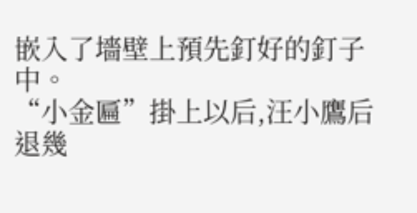嵌入了墻壁上預先釘好的釘子中。
“小金匾”掛上以后,汪小鷹后退幾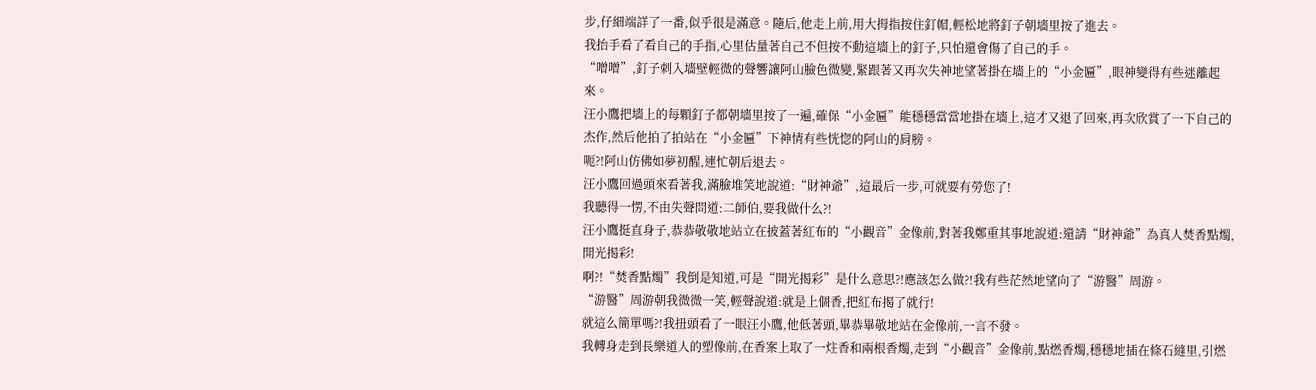步,仔細端詳了一番,似乎很是滿意。隨后,他走上前,用大拇指按住釘帽,輕松地將釘子朝墻里按了進去。
我抬手看了看自己的手指,心里估量著自己不但按不動這墻上的釘子,只怕還會傷了自己的手。
“噌噌”,釘子刺入墻壁輕微的聲響讓阿山臉色微變,緊跟著又再次失神地望著掛在墻上的“小金匾”,眼神變得有些迷離起來。
汪小鷹把墻上的每顆釘子都朝墻里按了一遍,確保“小金匾”能穩穩當當地掛在墻上,這才又退了回來,再次欣賞了一下自己的杰作,然后他拍了拍站在“小金匾”下神情有些恍惚的阿山的肩膀。
呃?!阿山仿佛如夢初醒,連忙朝后退去。
汪小鷹回過頭來看著我,滿臉堆笑地說道:“財神爺”,這最后一步,可就要有勞您了!
我聽得一愣,不由失聲問道:二師伯,要我做什么?!
汪小鷹挺直身子,恭恭敬敬地站立在披蓋著紅布的“小觀音”金像前,對著我鄭重其事地說道:還請“財神爺”為真人焚香點燭,開光揭彩!
啊?!“焚香點燭”我倒是知道,可是“開光揭彩”是什么意思?!應該怎么做?!我有些茫然地望向了“游醫”周游。
“游醫”周游朝我微微一笑,輕聲說道:就是上個香,把紅布揭了就行!
就這么簡單嗎?!我扭頭看了一眼汪小鷹,他低著頭,畢恭畢敬地站在金像前,一言不發。
我轉身走到長樂道人的塑像前,在香案上取了一炷香和兩根香燭,走到“小觀音”金像前,點燃香燭,穩穩地插在條石縫里,引燃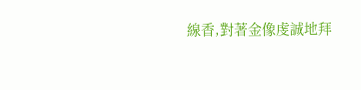線香,對著金像虔誠地拜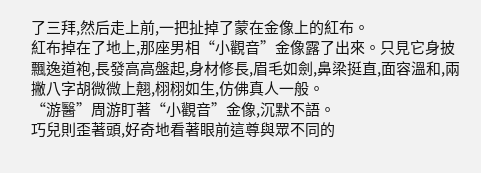了三拜,然后走上前,一把扯掉了蒙在金像上的紅布。
紅布掉在了地上,那座男相“小觀音”金像露了出來。只見它身披飄逸道袍,長發高高盤起,身材修長,眉毛如劍,鼻梁挺直,面容溫和,兩撇八字胡微微上翹,栩栩如生,仿佛真人一般。
“游醫”周游盯著“小觀音”金像,沉默不語。
巧兒則歪著頭,好奇地看著眼前這尊與眾不同的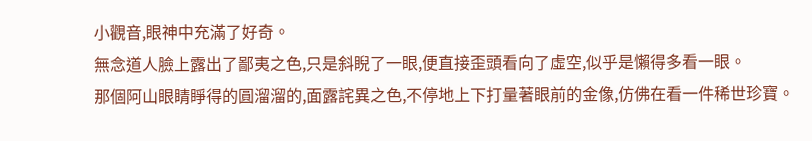小觀音,眼神中充滿了好奇。
無念道人臉上露出了鄙夷之色,只是斜睨了一眼,便直接歪頭看向了虛空,似乎是懶得多看一眼。
那個阿山眼睛睜得的圓溜溜的,面露詫異之色,不停地上下打量著眼前的金像,仿佛在看一件稀世珍寶。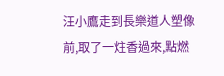汪小鷹走到長樂道人塑像前,取了一炷香過來,點燃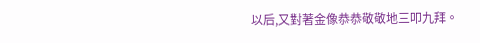以后,又對著金像恭恭敬敬地三叩九拜。